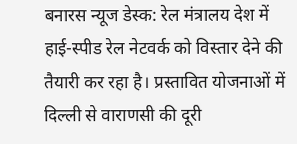बनारस न्यूज डेस्क: रेल मंत्रालय देश में हाई-स्पीड रेल नेटवर्क को विस्तार देने की तैयारी कर रहा है। प्रस्तावित योजनाओं में दिल्ली से वाराणसी की दूरी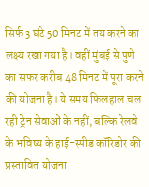सिर्फ 3 घंटे 50 मिनट में तय करने का लक्ष्य रखा गया है। वहीं मुंबई से पुणे का सफर करीब 48 मिनट में पूरा करने की योजना है। ये समय फिलहाल चल रही ट्रेन सेवाओं के नहीं, बल्कि रेलवे के भविष्य के हाई-स्पीड कॉरिडोर की प्रस्तावित योजना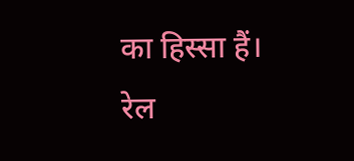का हिस्सा हैं।
रेल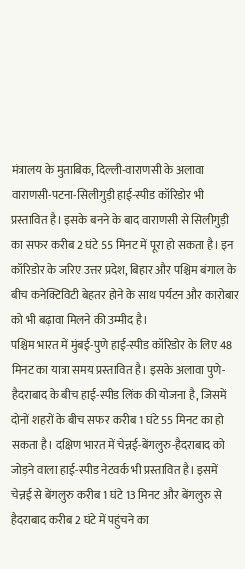मंत्रालय के मुताबिक, दिल्ली-वाराणसी के अलावा वाराणसी-पटना-सिलीगुड़ी हाई-स्पीड कॉरिडोर भी प्रस्तावित है। इसके बनने के बाद वाराणसी से सिलीगुड़ी का सफर करीब 2 घंटे 55 मिनट में पूरा हो सकता है। इन कॉरिडोर के जरिए उत्तर प्रदेश, बिहार और पश्चिम बंगाल के बीच कनेक्टिविटी बेहतर होने के साथ पर्यटन और कारोबार को भी बढ़ावा मिलने की उम्मीद है।
पश्चिम भारत में मुंबई-पुणे हाई-स्पीड कॉरिडोर के लिए 48 मिनट का यात्रा समय प्रस्तावित है। इसके अलावा पुणे-हैदराबाद के बीच हाई-स्पीड लिंक की योजना है, जिसमें दोनों शहरों के बीच सफर करीब 1 घंटे 55 मिनट का हो सकता है। दक्षिण भारत में चेन्नई-बेंगलुरु-हैदराबाद को जोड़ने वाला हाई-स्पीड नेटवर्क भी प्रस्तावित है। इसमें चेन्नई से बेंगलुरु करीब 1 घंटे 13 मिनट और बेंगलुरु से हैदराबाद करीब 2 घंटे में पहुंचने का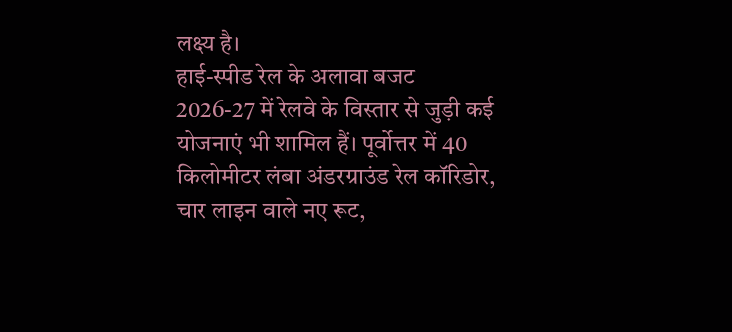लक्ष्य है।
हाई-स्पीड रेल के अलावा बजट 2026-27 में रेलवे के विस्तार से जुड़ी कई योजनाएं भी शामिल हैं। पूर्वोत्तर में 40 किलोमीटर लंबा अंडरग्राउंड रेल कॉरिडोर, चार लाइन वाले नए रूट,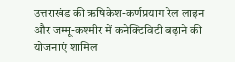उत्तराखंड की ऋषिकेश-कर्णप्रयाग रेल लाइन और जम्मू-कश्मीर में कनेक्टिविटी बढ़ाने की योजनाएं शामिल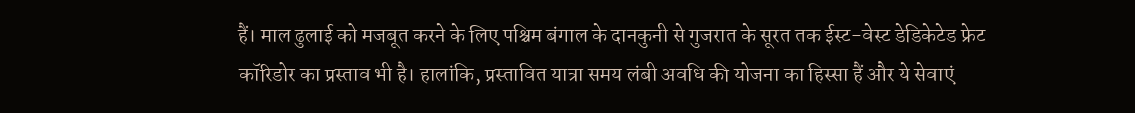हैं। माल ढुलाई को मजबूत करने के लिए पश्चिम बंगाल के दानकुनी से गुजरात के सूरत तक ईस्ट-वेस्ट डेडिकेटेड फ्रेट कॉरिडोर का प्रस्ताव भी है। हालांकि, प्रस्तावित यात्रा समय लंबी अवधि की योजना का हिस्सा हैं और ये सेवाएं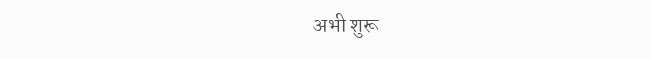अभी शुरू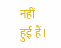नहीं हुई हैं।